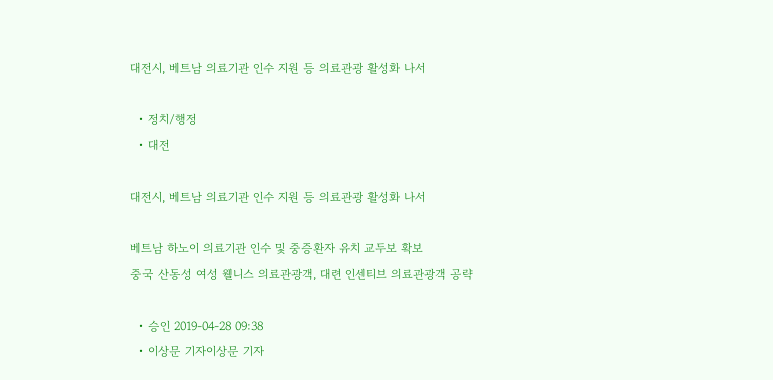대전시, 베트남 의료기관 인수 지원 등 의료관광 활성화 나서

  • 정치/행정
  • 대전

대전시, 베트남 의료기관 인수 지원 등 의료관광 활성화 나서

베트남 하노이 의료기관 인수 및 중증환자 유치 교두보 확보
중국 산동성 여성 웰니스 의료관광객, 대련 인센티브 의료관광객 공략

  • 승인 2019-04-28 09:38
  • 이상문 기자이상문 기자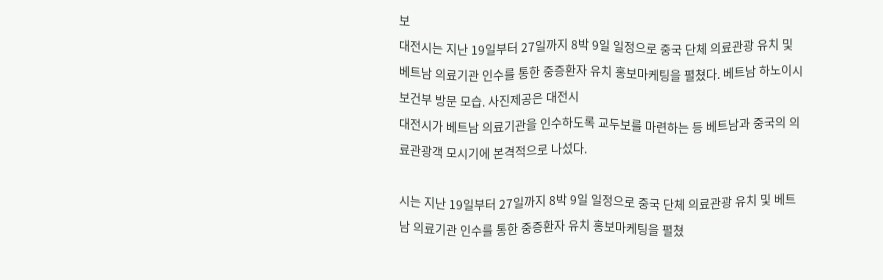보
대전시는 지난 19일부터 27일까지 8박 9일 일정으로 중국 단체 의료관광 유치 및 베트남 의료기관 인수를 통한 중증환자 유치 홍보마케팅을 펼쳤다. 베트남 하노이시 보건부 방문 모습. 사진제공은 대전시
대전시가 베트남 의료기관을 인수하도록 교두보를 마련하는 등 베트남과 중국의 의료관광객 모시기에 본격적으로 나섰다.

시는 지난 19일부터 27일까지 8박 9일 일정으로 중국 단체 의료관광 유치 및 베트남 의료기관 인수를 통한 중증환자 유치 홍보마케팅을 펼쳤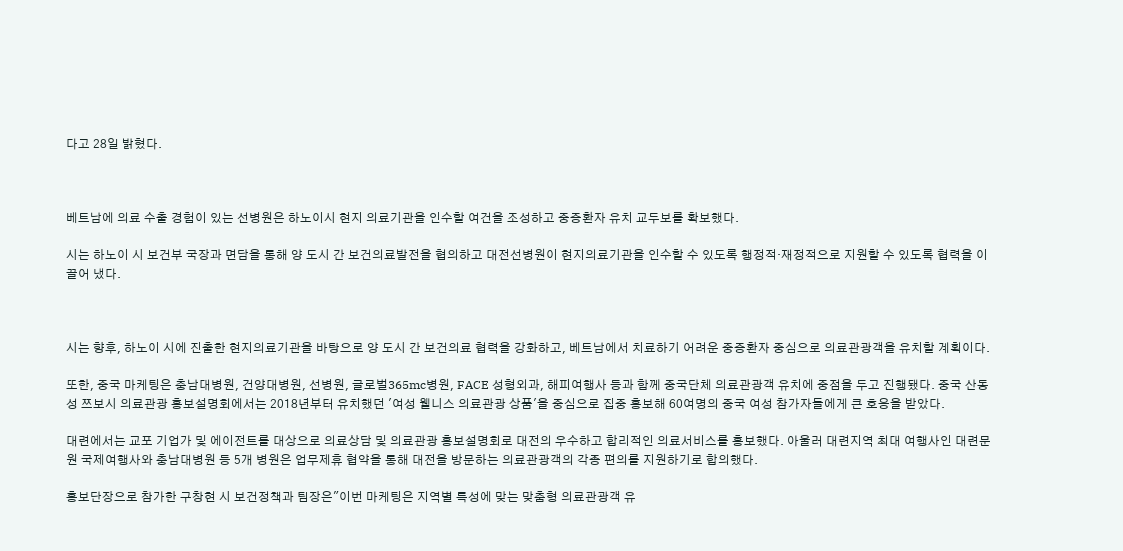다고 28일 밝혔다.



베트남에 의료 수출 경험이 있는 선병원은 하노이시 현지 의료기관을 인수할 여건을 조성하고 중증환자 유치 교두보를 확보했다.

시는 하노이 시 보건부 국장과 면담을 통해 양 도시 간 보건의료발전을 협의하고 대전선병원이 현지의료기관을 인수할 수 있도록 행정적·재정적으로 지원할 수 있도록 협력을 이끌어 냈다.



시는 향후, 하노이 시에 진출한 현지의료기관을 바탕으로 양 도시 간 보건의료 협력을 강화하고, 베트남에서 치료하기 어려운 중증환자 중심으로 의료관광객을 유치할 계획이다.

또한, 중국 마케팅은 충남대병원, 건양대병원, 선병원, 글로벌365mc병원, FACE 성형외과, 해피여행사 등과 함께 중국단체 의료관광객 유치에 중점을 두고 진행됐다. 중국 산동성 쯔보시 의료관광 홍보설명회에서는 2018년부터 유치했던 '여성 웰니스 의료관광 상품'을 중심으로 집중 홍보해 60여명의 중국 여성 참가자들에게 큰 호응을 받았다.

대련에서는 교포 기업가 및 에이전트를 대상으로 의료상담 및 의료관광 홍보설명회로 대전의 우수하고 합리적인 의료서비스를 홍보했다. 아울러 대련지역 최대 여행사인 대련문원 국제여행사와 충남대병원 등 5개 병원은 업무제휴 협약을 통해 대전을 방문하는 의료관광객의 각종 편의를 지원하기로 합의했다.

홍보단장으로 참가한 구창현 시 보건정책과 팀장은"이번 마케팅은 지역별 특성에 맞는 맞춤형 의료관광객 유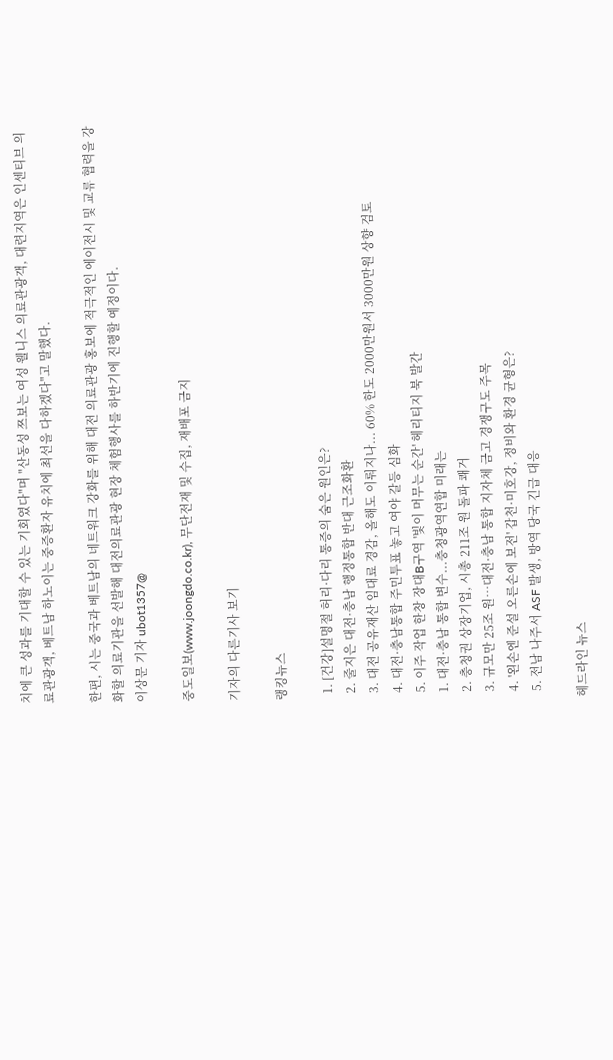치에 큰 성과를 기대할 수 있는 기회였다"며 "산동성 쯔보는 여성 웰니스 의료관광객, 대련지역은 인센티브 의료관광객, 베트남 하노이는 중증환자 유치에 최선을 다하겠다"고 말했다.

한편, 시는 중국과 베트남의 네트워크 강화를 위해 대전 의료관광 홍보에 적극적인 에이전시 및 교류 협력을 강화할 의료기관을 선발해 대전의료관광 현장 체험행사를 하반기에 진행할 예정이다.
이상문 기자 ubot1357@

중도일보(www.joongdo.co.kr), 무단전재 및 수집, 재배포 금지

기자의 다른기사 보기

랭킹뉴스

  1. [건강]설명절 허리·다리 통증의 숨은 원인은?
  2. 줄지은 대전·충남 행정통합 반대 근조화환
  3. 대전 공유재산 임대료 경감, 올해도 이뤄지나... 60% 한도 2000만원서 3000만원 상향 검토
  4. 대전·충남통합 주민투표 놓고 여야 갈등 심화
  5. 이주 작업 한창 장대B구역 '빛이 머무는 순간' 헤리티지 북 발간
  1. 대전·충남 통합 변수...충청광역연합 미래는
  2. 충청권 상장기업, 시총 211조 원 돌파 쾌거
  3. 규모만 25조 원…대전·충남 통합 지자체 금고 경쟁구도 주목
  4. '왼손엔 준설 오른손에 보전' 갑천·미호강, 정비와 환경 균형은?
  5. 전남 나주서 ASF 발생, 방역 당국 긴급 대응

헤드라인 뉴스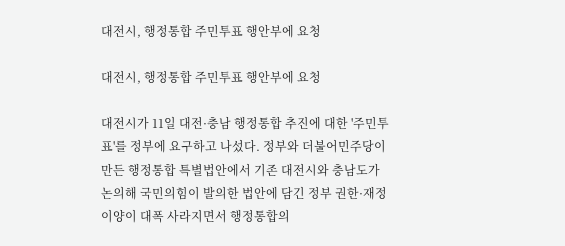대전시, 행정통합 주민투표 행안부에 요청

대전시, 행정통합 주민투표 행안부에 요청

대전시가 11일 대전·충남 행정통합 추진에 대한 '주민투표'를 정부에 요구하고 나섰다. 정부와 더불어민주당이 만든 행정통합 특별법안에서 기존 대전시와 충남도가 논의해 국민의힘이 발의한 법안에 담긴 정부 권한·재정 이양이 대폭 사라지면서 행정통합의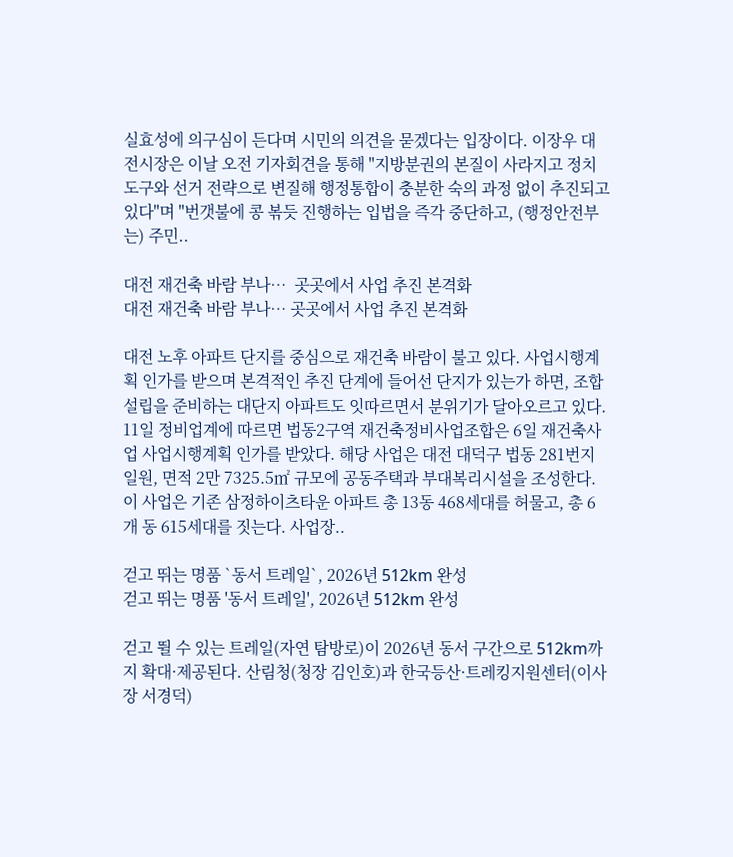실효성에 의구심이 든다며 시민의 의견을 묻겠다는 입장이다. 이장우 대전시장은 이날 오전 기자회견을 통해 "지방분권의 본질이 사라지고 정치 도구와 선거 전략으로 변질해 행정통합이 충분한 숙의 과정 없이 추진되고 있다"며 "번갯불에 콩 볶듯 진행하는 입법을 즉각 중단하고, (행정안전부는) 주민..

대전 재건축 바람 부나…  곳곳에서 사업 추진 본격화
대전 재건축 바람 부나… 곳곳에서 사업 추진 본격화

대전 노후 아파트 단지를 중심으로 재건축 바람이 불고 있다. 사업시행계획 인가를 받으며 본격적인 추진 단계에 들어선 단지가 있는가 하면, 조합설립을 준비하는 대단지 아파트도 잇따르면서 분위기가 달아오르고 있다. 11일 정비업계에 따르면 법동2구역 재건축정비사업조합은 6일 재건축사업 사업시행계획 인가를 받았다. 해당 사업은 대전 대덕구 법동 281번지 일원, 면적 2만 7325.5㎡ 규모에 공동주택과 부대복리시설을 조성한다. 이 사업은 기존 삼정하이츠타운 아파트 총 13동 468세대를 허물고, 총 6개 동 615세대를 짓는다. 사업장..

걷고 뛰는 명품 `동서 트레일`, 2026년 512km 완성
걷고 뛰는 명품 '동서 트레일', 2026년 512km 완성

걷고 뛸 수 있는 트레일(자연 탐방로)이 2026년 동서 구간으로 512km까지 확대·제공된다. 산림청(청장 김인호)과 한국등산·트레킹지원센터(이사장 서경덕)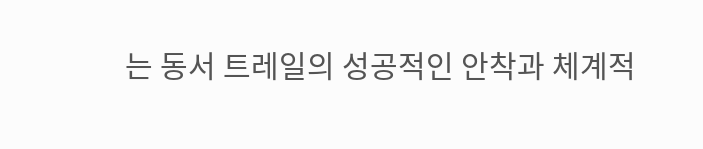는 동서 트레일의 성공적인 안착과 체계적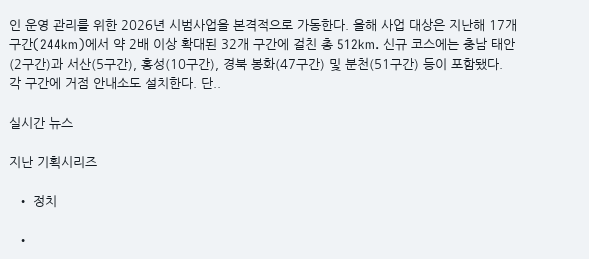인 운영 관리를 위한 2026년 시범사업을 본격적으로 가동한다. 올해 사업 대상은 지난해 17개 구간(244km)에서 약 2배 이상 확대된 32개 구간에 걸친 총 512km. 신규 코스에는 충남 태안(2구간)과 서산(5구간), 홍성(10구간), 경북 봉화(47구간) 및 분천(51구간) 등이 포함됐다. 각 구간에 거점 안내소도 설치한다. 단..

실시간 뉴스

지난 기획시리즈

  • 정치

  •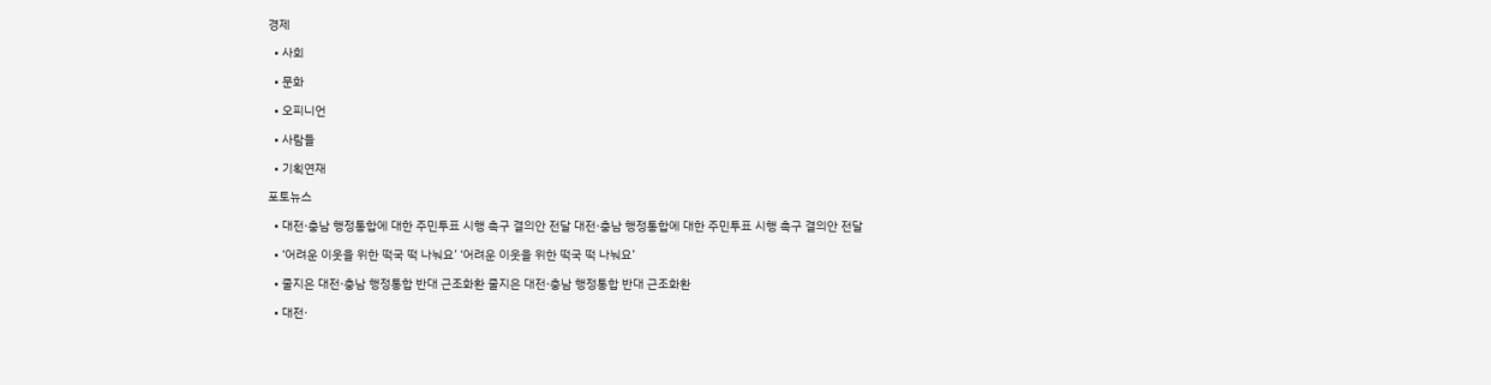경제

  • 사회

  • 문화

  • 오피니언

  • 사람들

  • 기획연재

포토뉴스

  • 대전·충남 행정통합에 대한 주민투표 시행 촉구 결의안 전달 대전·충남 행정통합에 대한 주민투표 시행 촉구 결의안 전달

  • ‘어려운 이웃을 위한 떡국 떡 나눠요’ ‘어려운 이웃을 위한 떡국 떡 나눠요’

  • 줄지은 대전·충남 행정통합 반대 근조화환 줄지은 대전·충남 행정통합 반대 근조화환

  • 대전·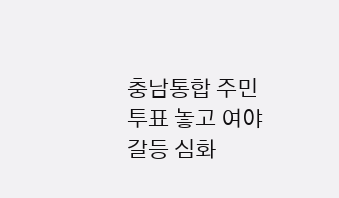충남통합 주민투표 놓고 여야 갈등 심화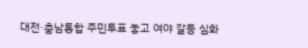대전·충남통합 주민투표 놓고 여야 갈등 심화